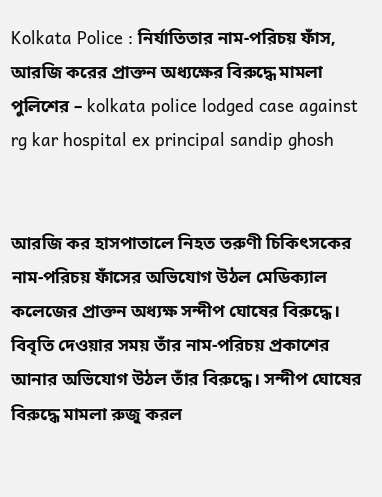Kolkata Police : নির্যাতিতার নাম-পরিচয় ফাঁস, আরজি করের প্রাক্তন অধ্যক্ষের বিরুদ্ধে মামলা পুলিশের – kolkata police lodged case against rg kar hospital ex principal sandip ghosh


আরজি কর হাসপাতালে নিহত তরুণী চিকিৎসকের নাম-পরিচয় ফাঁসের অভিযোগ উঠল মেডিক্যাল কলেজের প্রাক্তন অধ্যক্ষ সন্দীপ ঘোষের বিরুদ্ধে। বিবৃতি দেওয়ার সময় তাঁর নাম-পরিচয় প্রকাশের আনার অভিযোগ উঠল তাঁর বিরুদ্ধে। সন্দীপ ঘোষের বিরুদ্ধে মামলা রুজু করল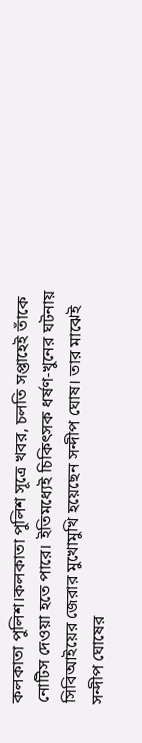কলকাতা পুলিশ।কলকাতা পুলিশ সূত্রে খবর, চলতি সপ্তাহেই তাঁকে নোটিস দেওয়া হতে পারে। ইতিমধ্যেই চিকিৎসক ধর্ষণ-খুনের ঘটনায় সিবিআইয়ের জেরার মুখোমুখি হয়েছেন সন্দীপ ঘোষ। তার মাঝেই সন্দীপ ঘোষের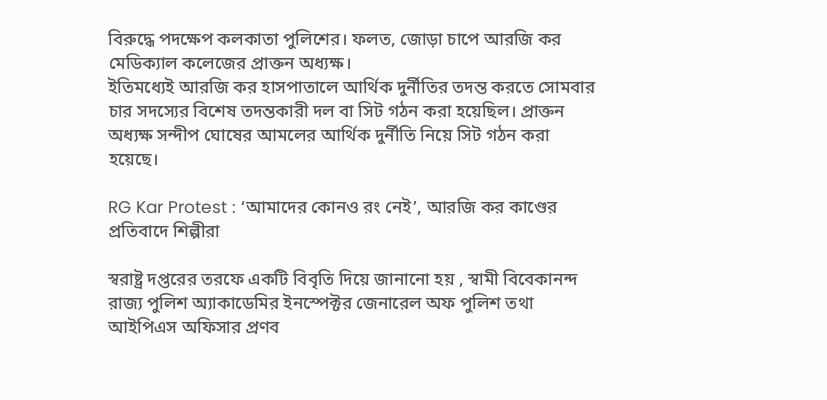বিরুদ্ধে পদক্ষেপ কলকাতা পুলিশের। ফলত, জোড়া চাপে আরজি কর মেডিক্যাল কলেজের প্রাক্তন অধ্যক্ষ।
ইতিমধ্যেই আরজি কর হাসপাতালে আর্থিক দুর্নীতির তদন্ত করতে সোমবার চার সদস্যের বিশেষ তদন্তকারী দল বা সিট গঠন করা হয়েছিল। প্রাক্তন অধ্যক্ষ সন্দীপ ঘোষের আমলের আর্থিক দুর্নীতি নিয়ে সিট গঠন করা হয়েছে।

RG Kar Protest : ‘আমাদের কোনও রং নেই’, আরজি কর কাণ্ডের প্রতিবাদে শিল্পীরা

স্বরাষ্ট্র দপ্তরের তরফে একটি বিবৃতি দিয়ে জানানো হয় , স্বামী বিবেকানন্দ রাজ্য পুলিশ অ্যাকাডেমির ইনস্পেক্টর জেনারেল অফ পুলিশ তথা আইপিএস অফিসার প্রণব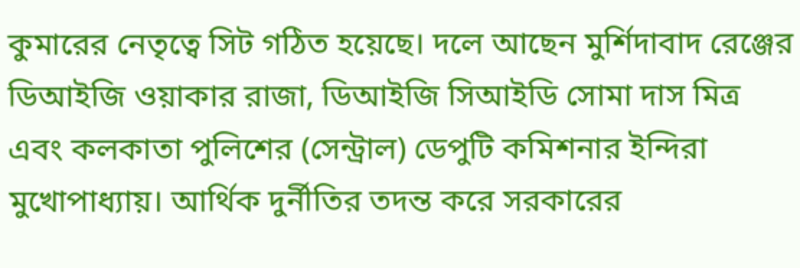কুমারের নেতৃত্বে সিট গঠিত হয়েছে। দলে আছেন মুর্শিদাবাদ রেঞ্জের ডিআইজি ওয়াকার রাজা, ডিআইজি সিআইডি সোমা দাস মিত্র এবং কলকাতা পুলিশের (সেন্ট্রাল) ডেপুটি কমিশনার ইন্দিরা মুখোপাধ্যায়। আর্থিক দুর্নীতির তদন্ত করে সরকারের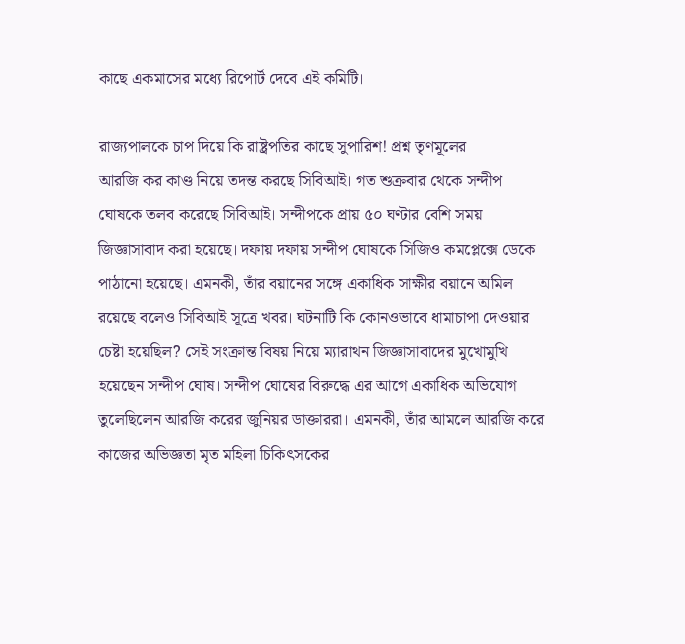কাছে একমাসের মধ্যে রিপোর্ট দেবে এই কমিটি।

রাজ্যপালকে চাপ দিয়ে কি রাষ্ট্রপতির কাছে সুপারিশ! প্রশ্ন তৃণমূলের
আরজি কর কাণ্ড নিয়ে তদন্ত করছে সিবিআই। গত শুক্রবার থেকে সন্দীপ ঘোষকে তলব করেছে সিবিআই। সন্দীপকে প্রায় ৫০ ঘণ্টার বেশি সময় জিজ্ঞাসাবাদ করা হয়েছে। দফায় দফায় সন্দীপ ঘোষকে সিজিও কমপ্লেক্সে ডেকে পাঠানো হয়েছে। এমনকী, তাঁর বয়ানের সঙ্গে একাধিক সাক্ষীর বয়ানে অমিল রয়েছে বলেও সিবিআই সূত্রে খবর। ঘটনাটি কি কোনওভাবে ধামাচাপা দেওয়ার চেষ্টা হয়েছিল? সেই সংক্রান্ত বিষয় নিয়ে ম্যারাথন জিজ্ঞাসাবাদের মুখোমুখি হয়েছেন সন্দীপ ঘোষ। সন্দীপ ঘোষের বিরুদ্ধে এর আগে একাধিক অভিযোগ তুলেছিলেন আরজি করের জুনিয়র ডাক্তাররা। এমনকী, তাঁর আমলে আরজি করে কাজের অভিজ্ঞতা মৃত মহিলা চিকিৎসকের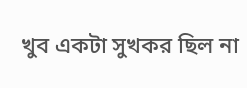খুব একটা সুখকর ছিল না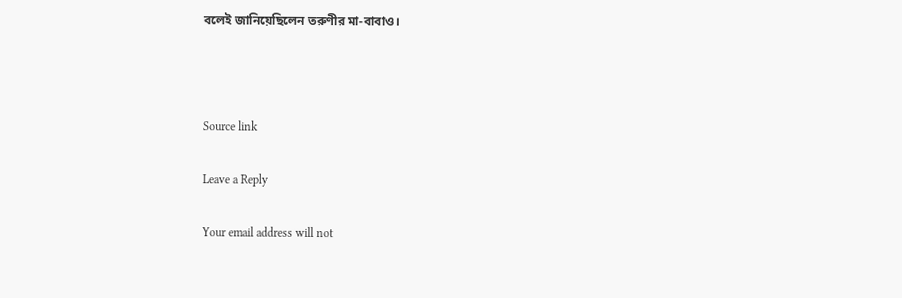বলেই জানিয়েছিলেন তরুণীর মা-বাবাও।



Source link

Leave a Reply

Your email address will not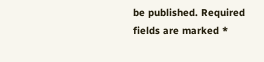be published. Required fields are marked *